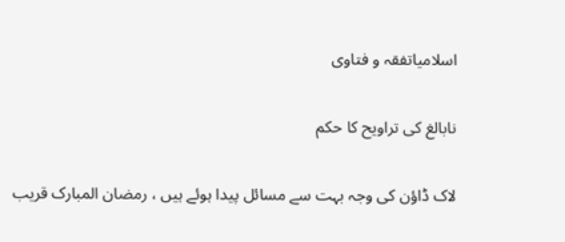اسلامیاتفقہ و فتاوی

نابالغ کی تراویح کا حکم

لاک ڈاؤن کی وجہ بہت سے مسائل پیدا ہوئے ہیں ، رمضان المبارک قریب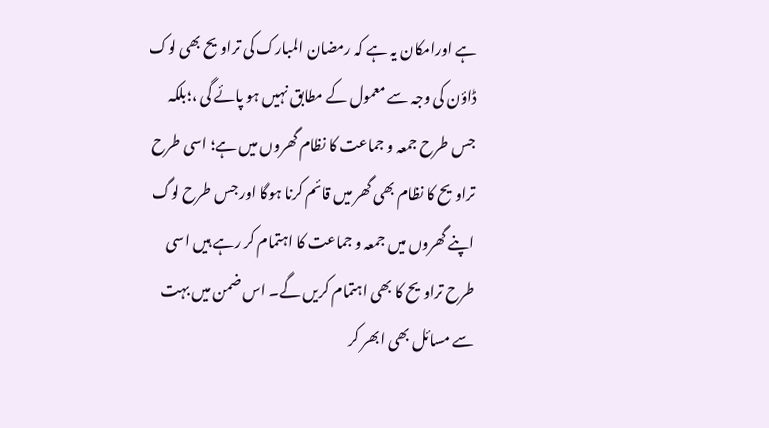ہے اورامکان یہ ہے کہ رمضان المبارک کی تراویح بھی لوک ڈاؤن کی وجہ سے معمول کے مطابق نہیں ہو پائے گی ،؛بلکہ جس طرح جمعہ و جماعت کا نظام گھروں میں ہے؛ اسی طرح تراویح کا نظام بھی گھر میں قائم کرنا ہوگا اور جس طرح لوگ اپنے گھروں میں جمعہ و جماعت کا اہتمام کر رہے ہیں اسی طرح تراویح کا بھی اہتمام کریں گے۔ اس ضمن میں بہت سے مسائل بھی ابھر کر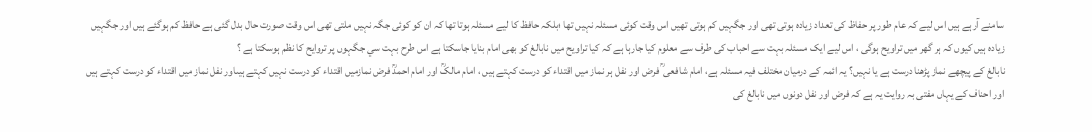سامنے آرہے ہیں اس لیے کہ عام طور پر حفاظ کی تعداد زیادہ ہوتی تھی اور جگہیں کم ہوتی تھیں اس وقت کوئی مسئلہ نہیں تھا ؛بلکہ حافظ کا لیے مسئلہ ہوتا تھا کہ ان کو کوئی جگہ نہیں ملتی تھی اس وقت صورت حال بدل گئی ہے حافظ کم ہوگئے ہیں اور جگہیں زیادہ ہیں کیوں کہ ہر گھر میں تراویح ہوگی ، اس لیے ایک مسئلہ بہت سے احباب کی طرف سے معلوم کیا جارہا ہے کہ کیا تراویح میں نابالغ کو بھی امام بنایا جاسکتا ہے اس طرح بہت سي جگہوں پر تروایح کا نظم ہوسکتا ہے ؟
نابالغ کے پیچھے نماز پڑھنا درست ہے یا نہیں؟ یہ ائمہ کے درمیان مختلف فیہ مسئلہ ہے، امام شافعی ؒ فرض اور نفل ہر نماز میں اقتداء کو درست کہتے ہیں ، امام مالکؒ اور امام احمدؒ فرض نمازمیں اقتداء کو درست نہیں کہتے ہیںاور نفل نماز میں اقتداء کو درست کہتے ہیں اور احناف کے یہاں مفتی بہ روایت یہ ہے کہ فرض اور نفل دونوں میں نابالغ کی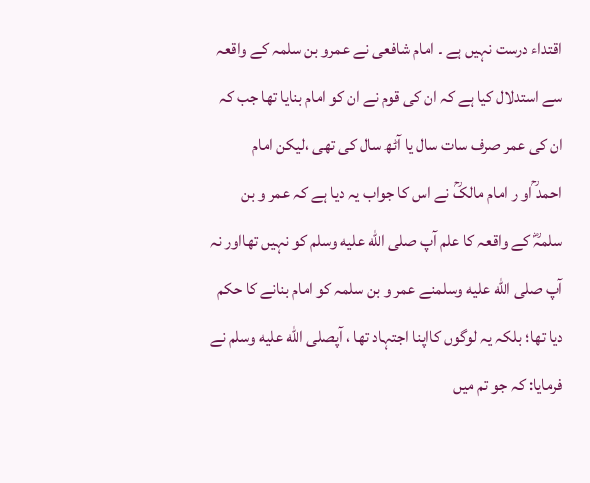اقتداء درست نہیں ہے ۔ امام شافعی نے عمرو بن سلمہ کے واقعہ سے استدلال کیا ہے کہ ان کی قوم نے ان کو امام بنایا تھا جب کہ ان کی عمر صرف سات سال یا آٹھ سال کی تھی ،لیکن امام احمد ؒاو ر امام مالکؒ نے اس کا جواب یہ دیا ہے کہ عمر و بن سلمہؓ کے واقعہ کا علم آپ صلى الله عليه وسلم کو نہیں تھااور نہ آپ صلى الله عليه وسلمنے عمر و بن سلمہ کو امام بنانے کا حکم دیا تھا؛ بلکہ یہ لوگوں کااپنا اجتہاد تھا ، آپصلى الله عليه وسلم نے فرمایا: کہ جو تم میں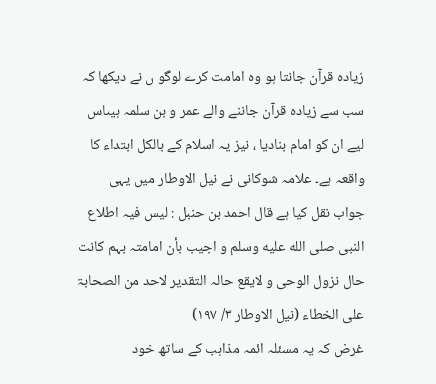زیادہ قرآن جانتا ہو وہ امامت کرے لوگو ں نے دیکھا کہ سب سے زیادہ قرآن جاننے والے عمر و بن سلمہ ہیںاس لیے ان کو امام بنادیا ، نیز یہ اسلام کے بالکل ابتداء کا واقعہ ہے۔ علامہ شوکانی نے نیل الاوطار میں یہی جواب نقل کیا ہے قال احمد بن حنبل : لیس فیہ اطلاع النبی صلى الله عليه وسلم و اجیب بأن امامتہ بہم کانت حال نزول الوحی و لایقع حالہ التقدیر لاحد من الصحابۃ علی الخطاء (نیل الاوطار ۳/ ۱۹۷)
غرض کہ یہ مسئلہ ائمہ مذاہب کے ساتھ خود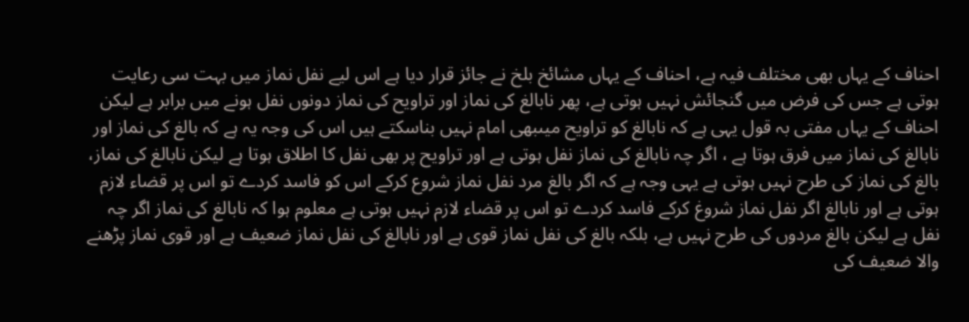احناف کے یہاں بھی مختلف فیہ ہے، احناف کے یہاں مشائخ بلخ نے جائز قرار دیا ہے اس لیے نفل نماز میں بہت سی رعایت ہوتی ہے جس کی فرض میں گنجائش نہیں ہوتی ہے، پھر نابالغ کی نماز اور تراویح کی نماز دونوں نفل ہونے میں برابر ہے لیکن احناف کے یہاں مفتی بہ قول یہی ہے کہ نابالغ کو تراویح میںبھی امام نہیں بناسکتے ہیں اس کی وجہ یہ ہے کہ بالغ کی نماز اور نابالغ کی نماز میں فرق ہوتا ہے ، اگر چہ نابالغ کی نماز نفل ہوتی ہے اور تراویح پر بھی نفل کا اطلاق ہوتا ہے لیکن نابالغ کی نماز، بالغ کی نماز کی طرح نہیں ہوتی ہے یہی وجہ ہے کہ اگر بالغ مرد نفل نماز شروع کرکے اس کو فاسد کردے تو اس پر قضاء لازم ہوتی ہے اور نابالغ اگر نفل نماز شروغ کرکے فاسد کردے تو اس پر قضاء لازم نہیں ہوتی ہے معلوم ہوا کہ نابالغ کی نماز اگر چہ نفل ہے لیکن بالغ مردوں کی طرح نہیں ہے، بلکہ بالغ کی نفل نماز قوی ہے اور نابالغ کی نفل نماز ضعیف ہے اور قوی نماز پڑھنے والا ضعیف کی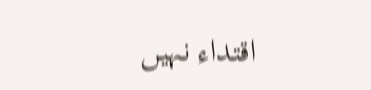اقتداء نہیں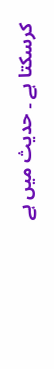کرسکتا ہے ۔ حدیث میں ہے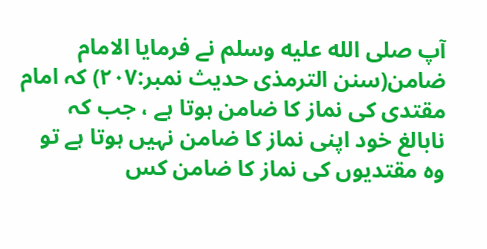آپ صلى الله عليه وسلم نے فرمایا الامام ضامن(سنن الترمذی حدیث نمبر:۲۰۷) کہ امام مقتدی کی نماز کا ضامن ہوتا ہے ، جب کہ نابالغ خود اپنی نماز کا ضامن نہیں ہوتا ہے تو وہ مقتدیوں کی نماز کا ضامن کس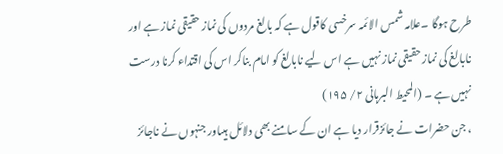طرح ہوگا ۔علامہ شمس الائمہ سرخسی کاقول ہے کہ بالغ مردوں کی نماز حقیقی نماز ہے اور نابالغ کی نماز حقیقی نماز نہیں ہے اس لیے نابالغ کو امام بناکر اس کی اقتداء کرنا درست نہیں ہے ۔ (المحیط البرہانی ۲/ ۱۹۵)
، جن حضرات نے جائزقرار دیا ہے ان کے سامنے بھی دلائل ہیںاور جنہوں نے ناجائز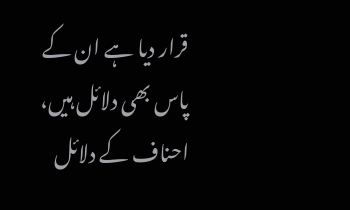قرار دیا ہے ان کے پاس بھی دلائل ہیں، احناف کے دلائل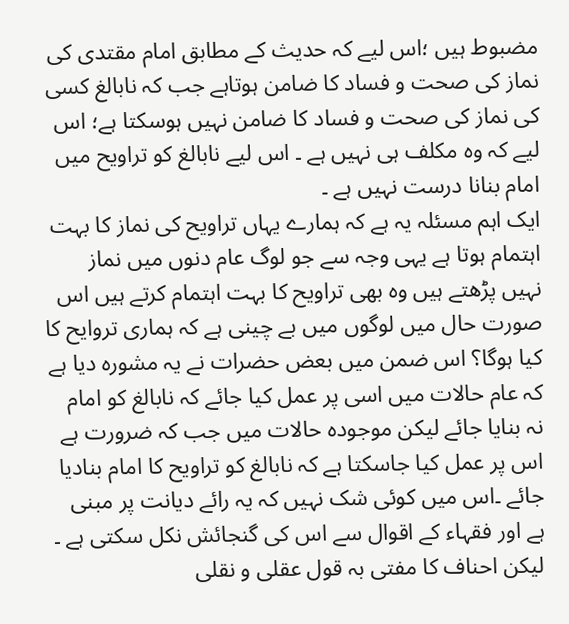مضبوط ہیں ؛اس لیے کہ حدیث کے مطابق امام مقتدی کی نماز کی صحت و فساد کا ضامن ہوتاہے جب کہ نابالغ کسی کی نماز کی صحت و فساد کا ضامن نہیں ہوسکتا ہے؛ اس لیے کہ وہ مکلف ہی نہیں ہے ۔ اس لیے نابالغ کو تراویح میں امام بنانا درست نہیں ہے ۔
ایک اہم مسئلہ یہ ہے کہ ہمارے یہاں تراویح کی نماز کا بہت اہتمام ہوتا ہے یہی وجہ سے جو لوگ عام دنوں میں نماز نہیں پڑھتے ہیں وہ بھی تراویح کا بہت اہتمام کرتے ہیں اس صورت حال میں لوگوں میں بے چینی ہے کہ ہماری تروایح کا کیا ہوگا؟ اس ضمن میں بعض حضرات نے یہ مشورہ دیا ہے کہ عام حالات میں اسی پر عمل کیا جائے کہ نابالغ کو امام نہ بنایا جائے لیکن موجودہ حالات میں جب کہ ضرورت ہے اس پر عمل کیا جاسکتا ہے کہ نابالغ کو تراویح کا امام بنادیا جائے ۔اس میں کوئی شک نہیں کہ یہ رائے دیانت پر مبنی ہے اور فقہاء کے اقوال سے اس کی گنجائش نکل سکتی ہے ۔ لیکن احناف کا مفتی بہ قول عقلی و نقلی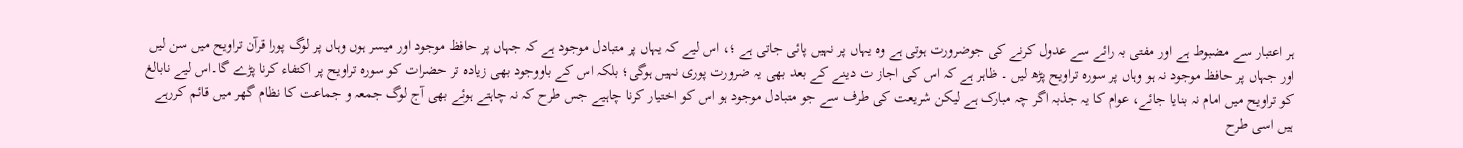ہر اعتبار سے مضبوط ہے اور مفتی بہ رائے سے عدول کرنے کی جوضرورت ہوتی ہے وہ یہاں پر نہیں پائی جاتی ہے ؛، اس لیے کہ یہاں پر متبادل موجود ہے کہ جہاں پر حافظ موجود اور میسر ہوں وہاں پر لوگ پورا قرآن تراویح میں سن لیں اور جہاں پر حافظ موجود نہ ہو وہاں پر سورہ تراویح پڑھ لیں ۔ ظاہر ہے کہ اس کی اجاز ت دینے کے بعد بھی یہ ضرورت پوری نہیں ہوگی؛ بلکہ اس کے باووجود بھی زیادہ تر حضرات کو سورہ تراویح پر اکتفاء کرنا پڑے گا۔اس لیے نابالغ کو تراویح میں امام نہ بنایا جائے، عوام کا یہ جذبہ اگر چہ مبارک ہے لیکن شریعت کی طرف سے جو متبادل موجود ہو اس کو اختیار کرنا چاہیے جس طرح کہ نہ چاہتے ہوئے بھی آج لوگ جمعہ و جماعت کا نظام گھر میں قائم کررہے ہیں اسی طرح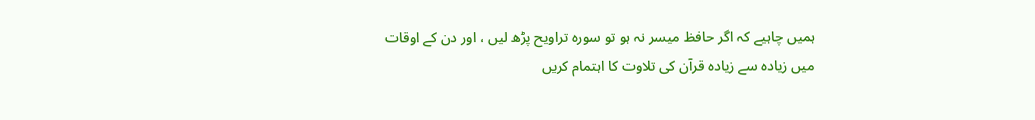ہمیں چاہیے کہ اگر حافظ میسر نہ ہو تو سورہ تراویح پڑھ لیں ، اور دن کے اوقات میں زیادہ سے زیادہ قرآن کی تلاوت کا اہتمام کریں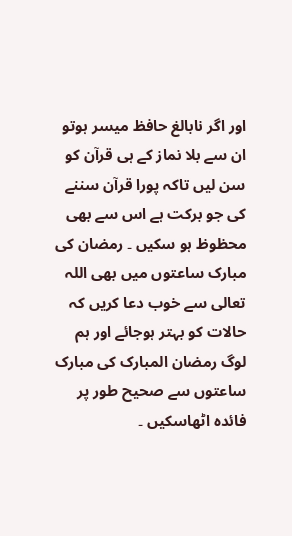اور اگر نابالغ حافظ میسر ہوتو ان سے بلا نماز کے ہی قرآن کو سن لیں تاکہ پورا قرآن سننے کی جو برکت ہے اس سے بھی محظوظ ہو سکیں ۔ رمضان کی مبارک ساعتوں میں بھی اللہ تعالی سے خوب دعا کریں کہ حالات کو بہتر ہوجائے اور ہم لوگ رمضان المبارک کی مبارک ساعتوں سے صحیح طور پر فائدہ اٹھاسکیں ۔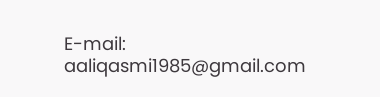E-mail: aaliqasmi1985@gmail.com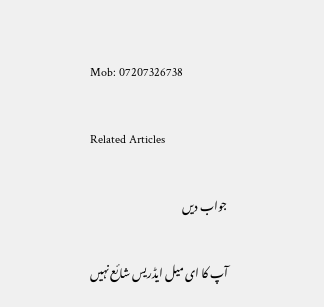Mob: 07207326738

Related Articles

جواب دیں

آپ کا ای میل ایڈریس شائع نہیں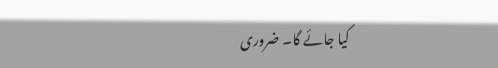کیا جائے گا۔ ضروری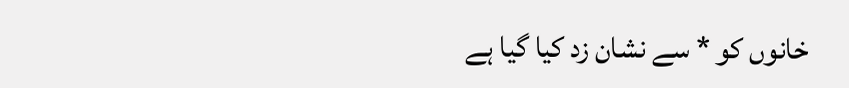خانوں کو * سے نشان زد کیا گیا ہے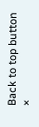Back to top button
×